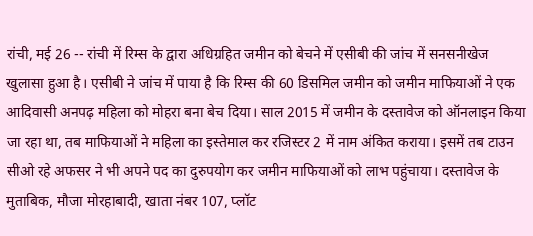रांची, मई 26 -- रांची में रिम्स के द्वारा अधिग्रहित जमीन को बेचने में एसीबी की जांच में सनसनीखेज खुलासा हुआ है। एसीबी ने जांच में पाया है कि रिम्स की 60 डिसमिल जमीन को जमीन माफियाओं ने एक आदिवासी अनपढ़ महिला को मोहरा बना बेच दिया। साल 2015 में जमीन के दस्तावेज को ऑनलाइन किया जा रहा था, तब माफियाओं ने महिला का इस्तेमाल कर रजिस्टर 2 में नाम अंकित कराया। इसमें तब टाउन सीओ रहे अफसर ने भी अपने पद का दुरुपयोग कर जमीन माफियाओं को लाभ पहुंचाया। दस्तावेज के मुताबिक, मौजा मोरहाबादी, खाता नंबर 107, प्लॉट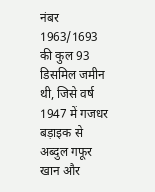नंबर 1963/1693 की कुल 93 डिसमिल जमीन थी, जिसे वर्ष 1947 में गजधर बड़ाइक से अब्दुल गफूर खान और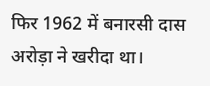फिर 1962 में बनारसी दास अरोड़ा ने खरीदा था।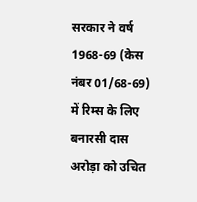सरकार ने वर्ष 1968-69 (केस नंबर 01/68-69) में रिम्स के लिए बनारसी दास अरोड़ा को उचित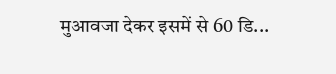मुआवजा देकर इसमें से 60 डि...